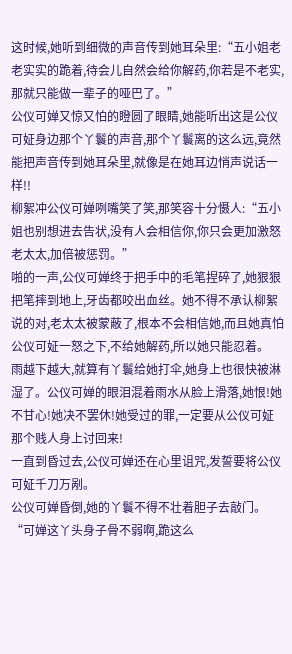这时候,她听到细微的声音传到她耳朵里:“五小姐老老实实的跪着,待会儿自然会给你解药,你若是不老实,那就只能做一辈子的哑巴了。”
公仪可婵又惊又怕的瞪圆了眼睛,她能听出这是公仪可姃身边那个丫鬟的声音,那个丫鬟离的这么远,竟然能把声音传到她耳朵里,就像是在她耳边悄声说话一样!!
柳絮冲公仪可婵咧嘴笑了笑,那笑容十分慑人:“五小姐也别想进去告状,没有人会相信你,你只会更加激怒老太太,加倍被惩罚。”
啪的一声,公仪可婵终于把手中的毛笔捏碎了,她狠狠把笔摔到地上,牙齿都咬出血丝。她不得不承认柳絮说的对,老太太被蒙蔽了,根本不会相信她,而且她真怕公仪可姃一怒之下,不给她解药,所以她只能忍着。
雨越下越大,就算有丫鬟给她打伞,她身上也很快被淋湿了。公仪可婵的眼泪混着雨水从脸上滑落,她恨!她不甘心!她决不罢休!她受过的罪,一定要从公仪可姃那个贱人身上讨回来!
一直到昏过去,公仪可婵还在心里诅咒,发誓要将公仪可姃千刀万剐。
公仪可婵昏倒,她的丫鬟不得不壮着胆子去敲门。
“可婵这丫头身子骨不弱啊,跪这么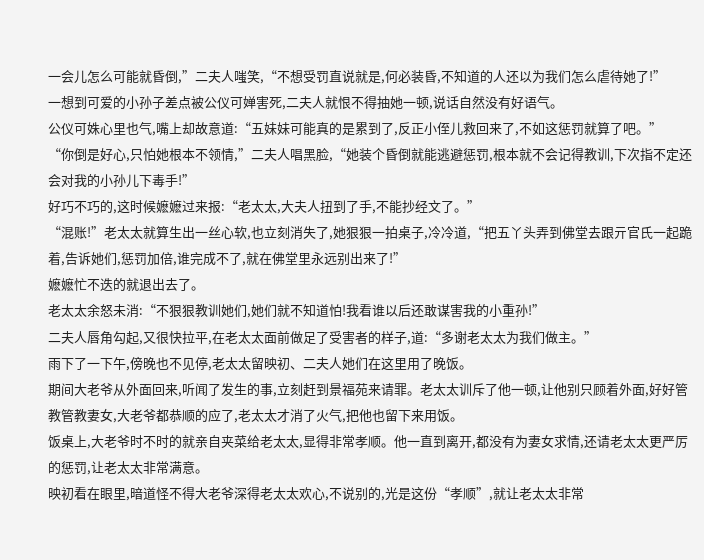一会儿怎么可能就昏倒,”二夫人嗤笑,“不想受罚直说就是,何必装昏,不知道的人还以为我们怎么虐待她了!”
一想到可爱的小孙子差点被公仪可婵害死,二夫人就恨不得抽她一顿,说话自然没有好语气。
公仪可姝心里也气,嘴上却故意道:“五妹妹可能真的是累到了,反正小侄儿救回来了,不如这惩罚就算了吧。”
“你倒是好心,只怕她根本不领情,”二夫人唱黑脸,“她装个昏倒就能逃避惩罚,根本就不会记得教训,下次指不定还会对我的小孙儿下毒手!”
好巧不巧的,这时候嬷嬷过来报:“老太太,大夫人扭到了手,不能抄经文了。”
“混账!”老太太就算生出一丝心软,也立刻消失了,她狠狠一拍桌子,冷冷道,“把五丫头弄到佛堂去跟亓官氏一起跪着,告诉她们,惩罚加倍,谁完成不了,就在佛堂里永远别出来了!”
嬷嬷忙不迭的就退出去了。
老太太余怒未消:“不狠狠教训她们,她们就不知道怕!我看谁以后还敢谋害我的小重孙!”
二夫人唇角勾起,又很快拉平,在老太太面前做足了受害者的样子,道:“多谢老太太为我们做主。”
雨下了一下午,傍晚也不见停,老太太留映初、二夫人她们在这里用了晚饭。
期间大老爷从外面回来,听闻了发生的事,立刻赶到景福苑来请罪。老太太训斥了他一顿,让他别只顾着外面,好好管教管教妻女,大老爷都恭顺的应了,老太太才消了火气,把他也留下来用饭。
饭桌上,大老爷时不时的就亲自夹菜给老太太,显得非常孝顺。他一直到离开,都没有为妻女求情,还请老太太更严厉的惩罚,让老太太非常满意。
映初看在眼里,暗道怪不得大老爷深得老太太欢心,不说别的,光是这份“孝顺”,就让老太太非常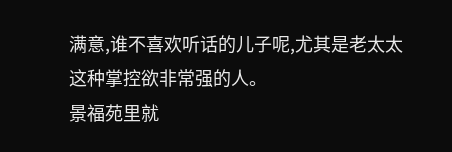满意,谁不喜欢听话的儿子呢,尤其是老太太这种掌控欲非常强的人。
景福苑里就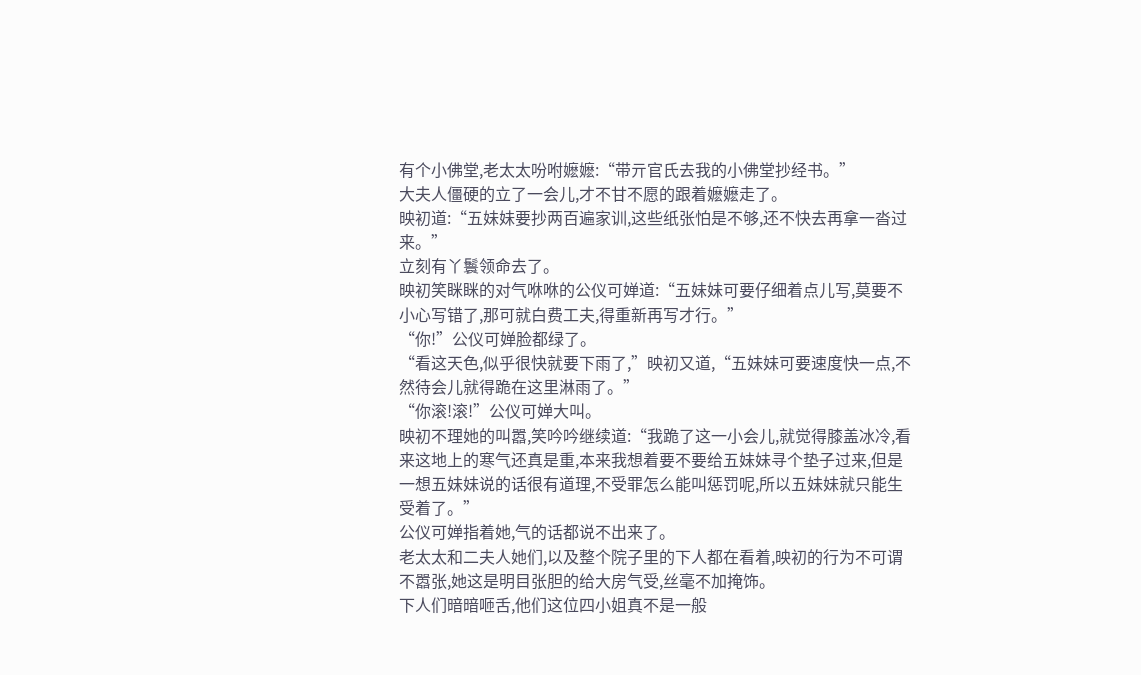有个小佛堂,老太太吩咐嬷嬷:“带亓官氏去我的小佛堂抄经书。”
大夫人僵硬的立了一会儿,才不甘不愿的跟着嬷嬷走了。
映初道:“五妹妹要抄两百遍家训,这些纸张怕是不够,还不快去再拿一沓过来。”
立刻有丫鬟领命去了。
映初笑眯眯的对气咻咻的公仪可婵道:“五妹妹可要仔细着点儿写,莫要不小心写错了,那可就白费工夫,得重新再写才行。”
“你!”公仪可婵脸都绿了。
“看这天色,似乎很快就要下雨了,”映初又道,“五妹妹可要速度快一点,不然待会儿就得跪在这里淋雨了。”
“你滚!滚!”公仪可婵大叫。
映初不理她的叫嚣,笑吟吟继续道:“我跪了这一小会儿,就觉得膝盖冰冷,看来这地上的寒气还真是重,本来我想着要不要给五妹妹寻个垫子过来,但是一想五妹妹说的话很有道理,不受罪怎么能叫惩罚呢,所以五妹妹就只能生受着了。”
公仪可婵指着她,气的话都说不出来了。
老太太和二夫人她们,以及整个院子里的下人都在看着,映初的行为不可谓不嚣张,她这是明目张胆的给大房气受,丝毫不加掩饰。
下人们暗暗咂舌,他们这位四小姐真不是一般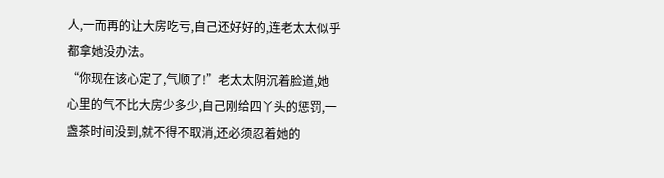人,一而再的让大房吃亏,自己还好好的,连老太太似乎都拿她没办法。
“你现在该心定了,气顺了!”老太太阴沉着脸道,她心里的气不比大房少多少,自己刚给四丫头的惩罚,一盏茶时间没到,就不得不取消,还必须忍着她的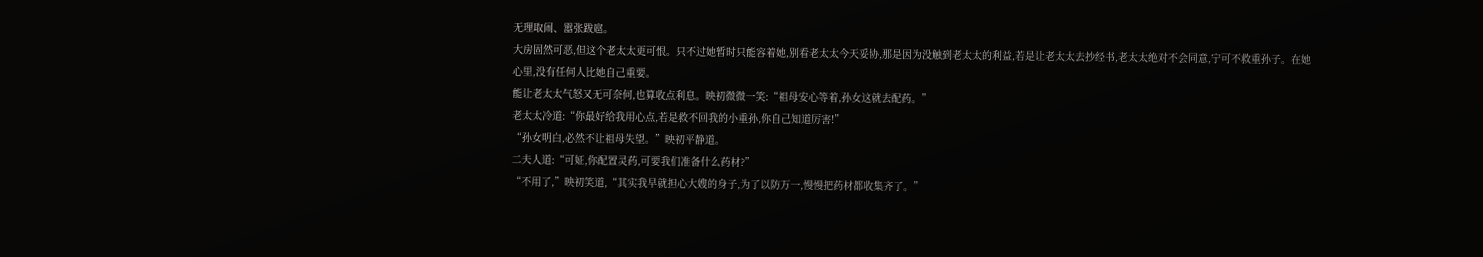无理取闹、嚣张跋扈。
大房固然可恶,但这个老太太更可恨。只不过她暂时只能容着她,别看老太太今天妥协,那是因为没触到老太太的利益,若是让老太太去抄经书,老太太绝对不会同意,宁可不救重孙子。在她心里,没有任何人比她自己重要。
能让老太太气怒又无可奈何,也算收点利息。映初微微一笑:“祖母安心等着,孙女这就去配药。”
老太太冷道:“你最好给我用心点,若是救不回我的小重孙,你自己知道厉害!”
“孙女明白,必然不让祖母失望。”映初平静道。
二夫人道:“可姃,你配置灵药,可要我们准备什么药材?”
“不用了,”映初笑道,“其实我早就担心大嫂的身子,为了以防万一,慢慢把药材都收集齐了。”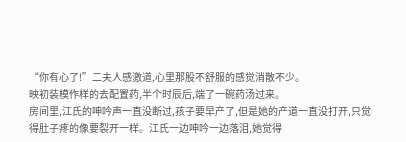“你有心了!”二夫人感激道,心里那股不舒服的感觉消散不少。
映初装模作样的去配置药,半个时辰后,端了一碗药汤过来。
房间里,江氏的呻吟声一直没断过,孩子要早产了,但是她的产道一直没打开,只觉得肚子疼的像要裂开一样。江氏一边呻吟一边落泪,她觉得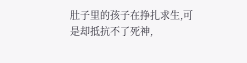肚子里的孩子在挣扎求生,可是却抵抗不了死神,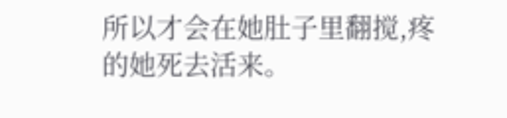所以才会在她肚子里翻搅,疼的她死去活来。